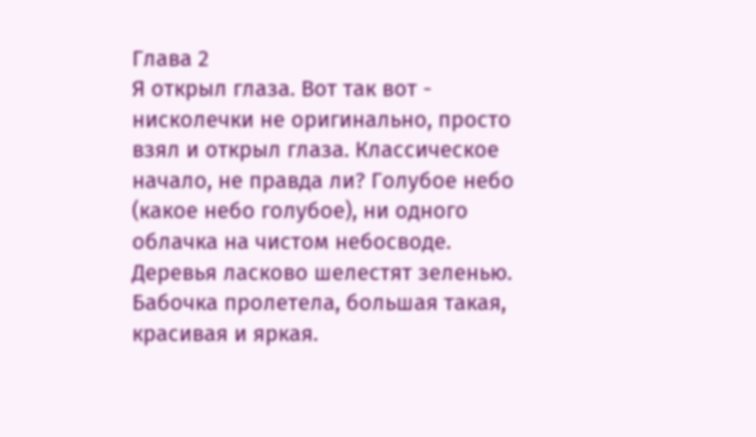Глава 2
Я открыл глаза. Вот так вот - нисколечки не оригинально, просто взял и открыл глаза. Классическое начало, не правда ли? Голубое небо (какое небо голубое), ни одного облачка на чистом небосводе. Деревья ласково шелестят зеленью. Бабочка пролетела, большая такая, красивая и яркая.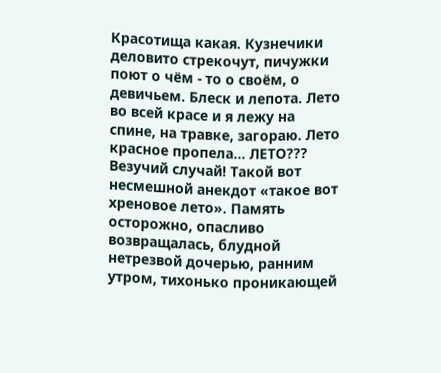Красотища какая. Кузнечики деловито стрекочут, пичужки поют о чём - то о своём, о девичьем. Блеск и лепота. Лето во всей красе и я лежу на спине, на травке, загораю. Лето красное пропела... ЛЕТО??? Везучий случай! Такой вот несмешной анекдот «такое вот хреновое лето». Память осторожно, опасливо возвращалась, блудной нетрезвой дочерью, ранним утром, тихонько проникающей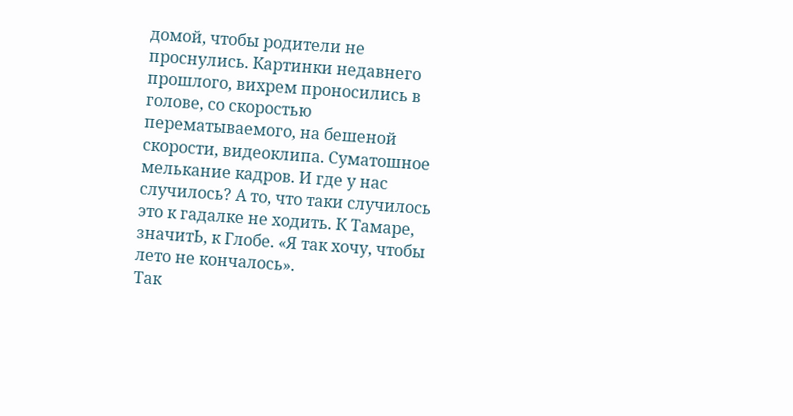домой, чтобы родители не проснулись. Картинки недавнего прошлого, вихрем проносились в голове, со скоростью перематываемого, на бешеной скорости, видеоклипа. Суматошное мелькание кадров. И где у нас случилось? А то, что таки случилось это к гадалке не ходить. К Тамаре, значитЬ, к Глобе. «Я так хочу, чтобы лето не кончалось».
Так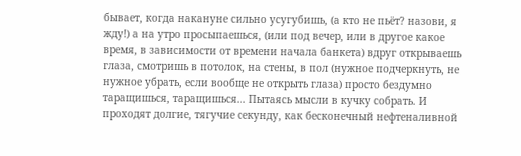бывает, когда накануне сильно усугубишь, (а кто не пьёт? назови, я жду!) а на утро просыпаешься, (или под вечер, или в другое какое время, в зависимости от времени начала банкета) вдруг открываешь глаза, смотришь в потолок, на стены, в пол (нужное подчеркнуть, не нужное убрать, если вообще не открыть глаза) просто бездумно таращишься, таращишься... Пытаясь мысли в кучку собрать. И проходят долгие, тягучие секунду, как бесконечный нефтеналивной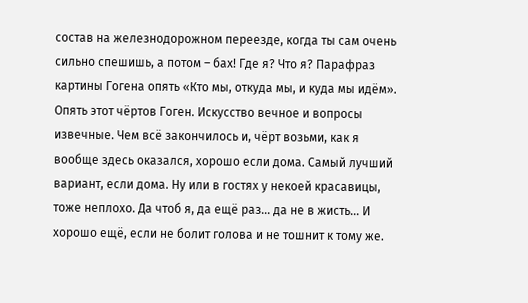состав на железнодорожном переезде, когда ты сам очень сильно спешишь, а потом – бах! Где я? Что я? Парафраз картины Гогена опять «Кто мы, откуда мы, и куда мы идём». Опять этот чёртов Гоген. Искусство вечное и вопросы извечные. Чем всё закончилось и, чёрт возьми, как я вообще здесь оказался, хорошо если дома. Самый лучший вариант, если дома. Ну или в гостях у некоей красавицы, тоже неплохо. Да чтоб я, да ещё раз... да не в жисть... И хорошо ещё, если не болит голова и не тошнит к тому же.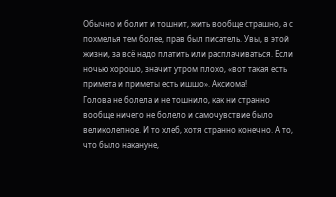Обычно и болит и тошнит, жить вообще страшно, а с похмелья тем более, прав был писатель. Увы, в этой жизни, за всё надо платить или расплачиваться. Если ночью хорошо, значит утром плохо, «вот такая есть примета и приметы есть ишшо». Аксиома!
Голова не болела и не тошнило, как ни странно вообще ничего не болело и самочувствие было великолепное. И то хлеб, хотя странно конечно. А то, что было накануне,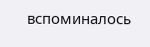вспоминалось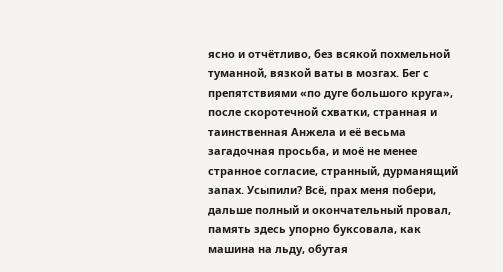ясно и отчётливо, без всякой похмельной туманной, вязкой ваты в мозгах. Бег с препятствиями «по дуге большого круга», после скоротечной схватки, странная и таинственная Анжела и её весьма загадочная просьба, и моё не менее странное согласие, странный, дурманящий запах. Усыпили? Всё, прах меня побери, дальше полный и окончательный провал, память здесь упорно буксовала, как машина на льду, обутая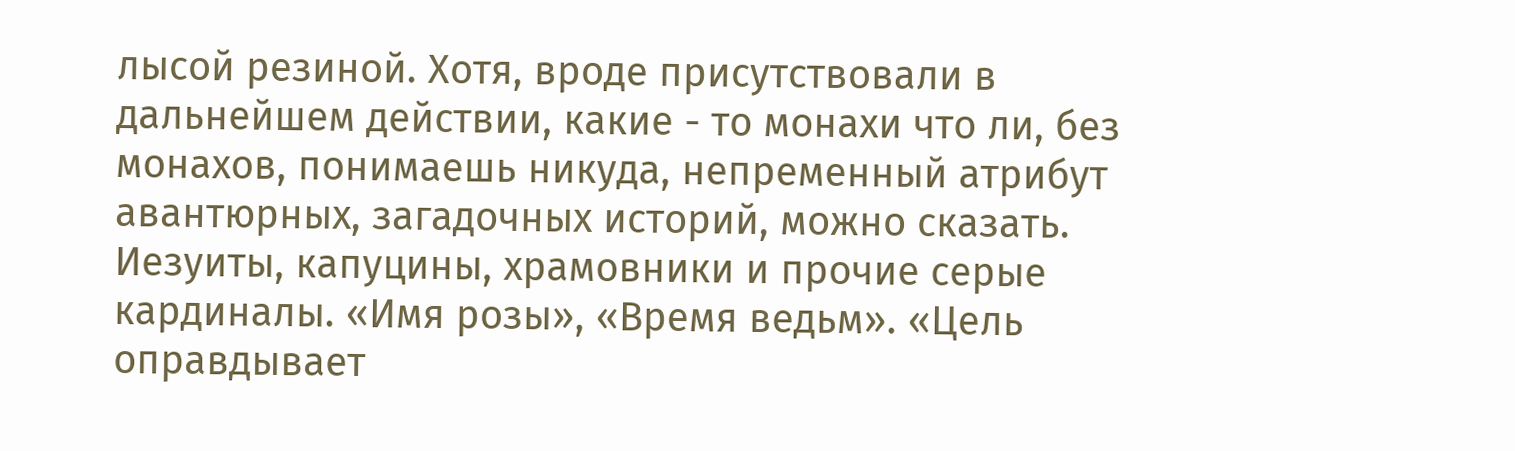лысой резиной. Хотя, вроде присутствовали в дальнейшем действии, какие - то монахи что ли, без монахов, понимаешь никуда, непременный атрибут авантюрных, загадочных историй, можно сказать. Иезуиты, капуцины, храмовники и прочие серые кардиналы. «Имя розы», «Время ведьм». «Цель оправдывает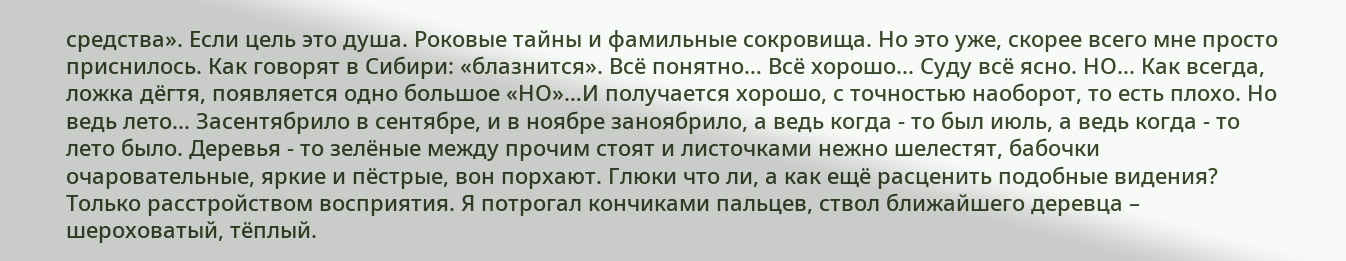средства». Если цель это душа. Роковые тайны и фамильные сокровища. Но это уже, скорее всего мне просто приснилось. Как говорят в Сибири: «блазнится». Всё понятно… Всё хорошо... Суду всё ясно. НО... Как всегда, ложка дёгтя, появляется одно большое «НО»…И получается хорошо, с точностью наоборот, то есть плохо. Но ведь лето... Засентябрило в сентябре, и в ноябре заноябрило, а ведь когда - то был июль, а ведь когда - то лето было. Деревья - то зелёные между прочим стоят и листочками нежно шелестят, бабочки очаровательные, яркие и пёстрые, вон порхают. Глюки что ли, а как ещё расценить подобные видения? Только расстройством восприятия. Я потрогал кончиками пальцев, ствол ближайшего деревца – шероховатый, тёплый.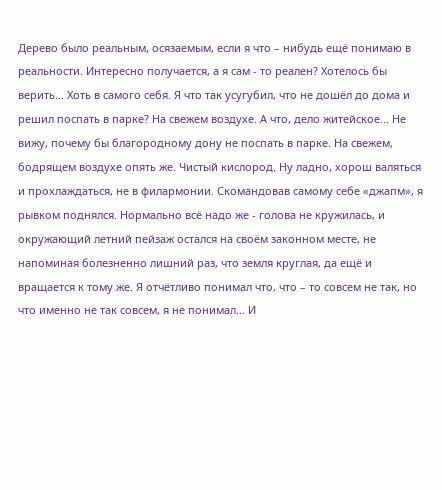Дерево было реальным, осязаемым, если я что – нибудь ещё понимаю в реальности. Интересно получается, а я сам - то реален? Хотелось бы верить... Хоть в самого себя. Я что так усугубил, что не дошёл до дома и решил поспать в парке? На свежем воздухе. А что, дело житейское... Не вижу, почему бы благородному дону не поспать в парке. На свежем, бодрящем воздухе опять же. Чистый кислород. Ну ладно, хорош валяться и прохлаждаться, не в филармонии. Скомандовав самому себе «джапм», я рывком поднялся. Нормально всё надо же - голова не кружилась, и окружающий летний пейзаж остался на своём законном месте, не напоминая болезненно лишний раз, что земля круглая, да ещё и вращается к тому же. Я отчётливо понимал что, что – то совсем не так, но что именно не так совсем, я не понимал... И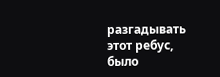разгадывать этот ребус, было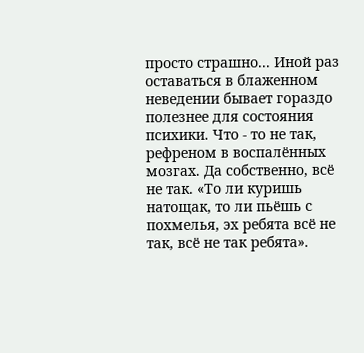просто страшно... Иной раз оставаться в блаженном неведении бывает гораздо полезнее для состояния психики. Что - то не так, рефреном в воспалённых мозгах. Да собственно, всё не так. «То ли куришь натощак, то ли пьёшь с похмелья, эх ребята всё не так, всё не так ребята».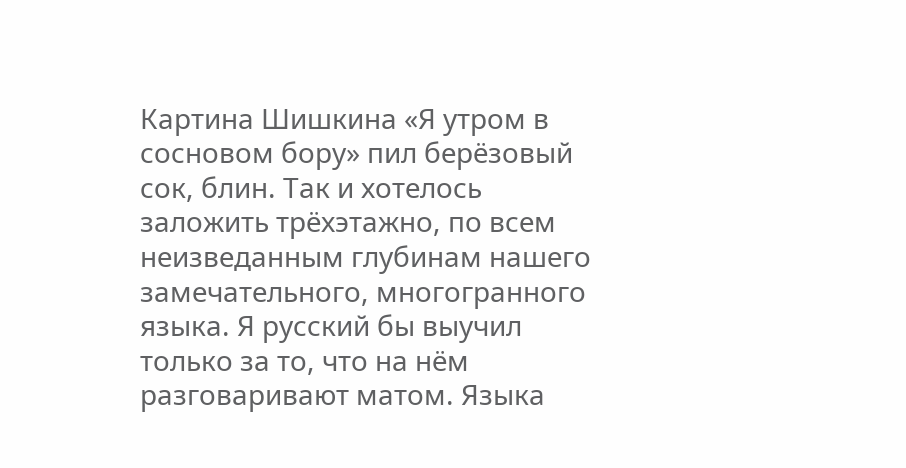Картина Шишкина «Я утром в сосновом бору» пил берёзовый сок, блин. Так и хотелось заложить трёхэтажно, по всем неизведанным глубинам нашего замечательного, многогранного языка. Я русский бы выучил только за то, что на нём разговаривают матом. Языка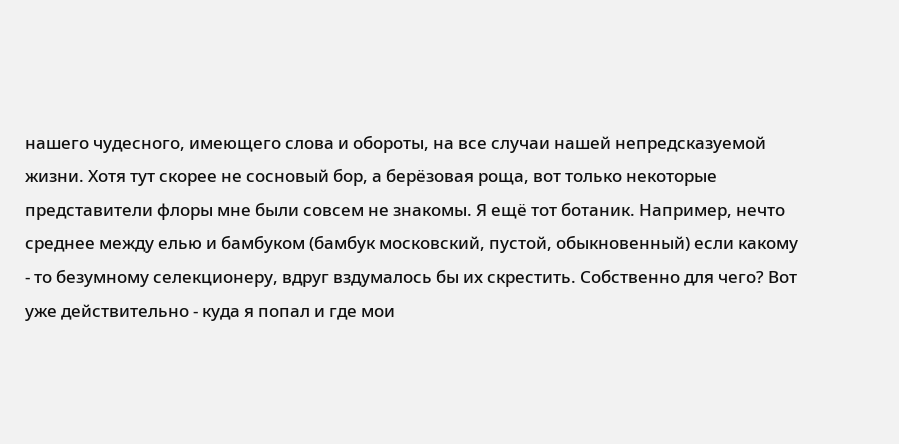нашего чудесного, имеющего слова и обороты, на все случаи нашей непредсказуемой жизни. Хотя тут скорее не сосновый бор, а берёзовая роща, вот только некоторые представители флоры мне были совсем не знакомы. Я ещё тот ботаник. Например, нечто среднее между елью и бамбуком (бамбук московский, пустой, обыкновенный) если какому - то безумному селекционеру, вдруг вздумалось бы их скрестить. Собственно для чего? Вот уже действительно - куда я попал и где мои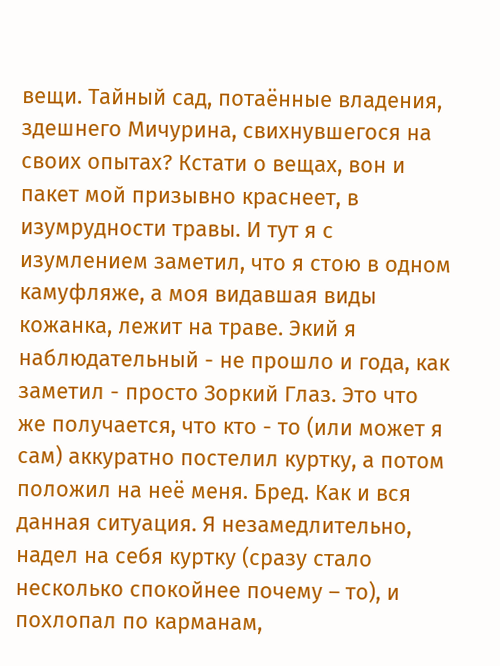вещи. Тайный сад, потаённые владения, здешнего Мичурина, свихнувшегося на своих опытах? Кстати о вещах, вон и пакет мой призывно краснеет, в изумрудности травы. И тут я с изумлением заметил, что я стою в одном камуфляже, а моя видавшая виды кожанка, лежит на траве. Экий я наблюдательный - не прошло и года, как заметил - просто Зоркий Глаз. Это что же получается, что кто - то (или может я сам) аккуратно постелил куртку, а потом положил на неё меня. Бред. Как и вся данная ситуация. Я незамедлительно, надел на себя куртку (сразу стало несколько спокойнее почему – то), и похлопал по карманам,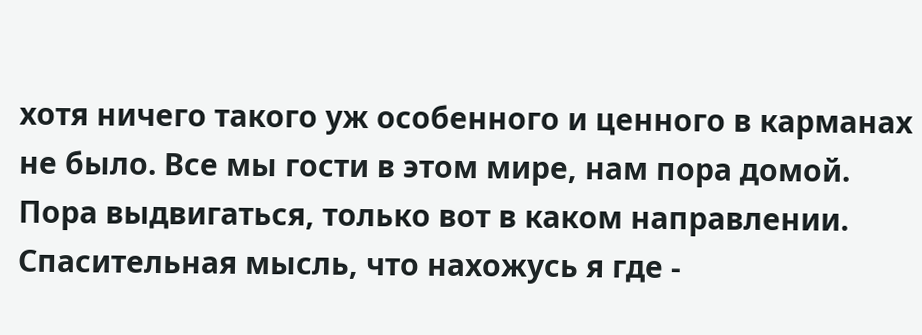хотя ничего такого уж особенного и ценного в карманах не было. Все мы гости в этом мире, нам пора домой. Пора выдвигаться, только вот в каком направлении. Спасительная мысль, что нахожусь я где -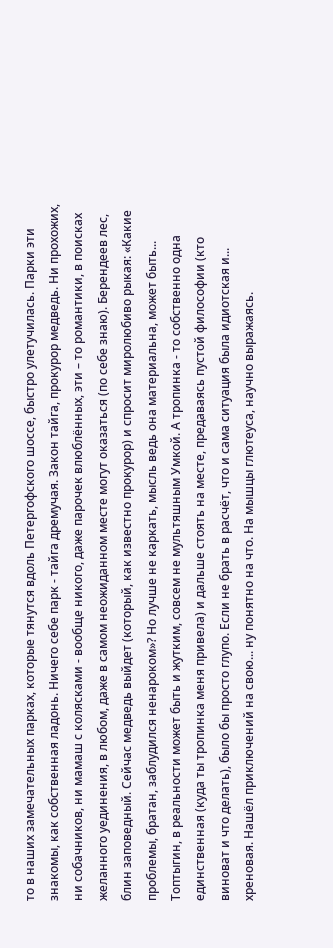то в наших замечательных парках, которые тянутся вдоль Петергофского шоссе, быстро улетучилась. Парки эти знакомы, как собственная ладонь. Ничего себе парк - тайга дремучая. Закон тайга, прокурор медведь. Ни прохожих, ни собачников, ни мамаш с колясками - вообще никого, даже парочек влюблённых, эти – то романтики, в поисках желанного уединения, в любом, даже в самом неожиданном месте могут оказаться (по себе знаю). Берендеев лес, блин заповедный. Сейчас медведь выйдет (который, как известно прокурор) и спросит миролюбиво рыкая: «Какие проблемы, братан, заблудился ненароком»? Но лучше не каркать, мысль ведь она материальна, может быть... Топтыгин, в реальности может быть и жутким, совсем не мультяшным Умкой. А тропинка - то собственно одна единственная (куда ты тропинка меня привела) и дальше стоять на месте, предаваясь пустой философии (кто виноват и что делать), было бы просто глупо. Если не брать в расчёт, что и сама ситуация была идиотская и... хреновая. Нашёл приключений на свою... ну понятно на что. На мышцы глютеуса, научно выражаясь.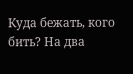Куда бежать, кого бить? На два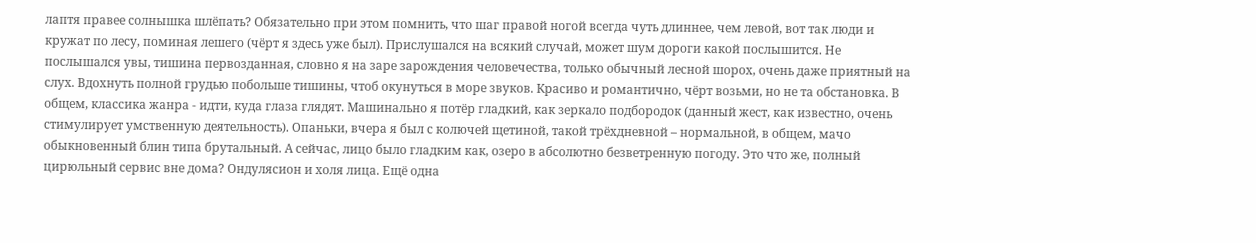лаптя правее солнышка шлёпать? Обязательно при этом помнить, что шаг правой ногой всегда чуть длиннее, чем левой, вот так люди и кружат по лесу, поминая лешего (чёрт я здесь уже был). Прислушался на всякий случай, может шум дороги какой послышится. Не послышался увы, тишина первозданная, словно я на заре зарождения человечества, только обычный лесной шорох, очень даже приятный на слух. Вдохнуть полной грудью побольше тишины, чтоб окунуться в море звуков. Красиво и романтично, чёрт возьми, но не та обстановка. В общем, классика жанра - идти, куда глаза глядят. Машинально я потёр гладкий, как зеркало подбородок (данный жест, как известно, очень стимулирует умственную деятельность). Опаньки, вчера я был с колючей щетиной, такой трёхдневной – нормальной, в общем, мачо обыкновенный блин типа брутальный. А сейчас, лицо было гладким как, озеро в абсолютно безветренную погоду. Это что же, полный цирюльный сервис вне дома? Ондулясион и холя лица. Ещё одна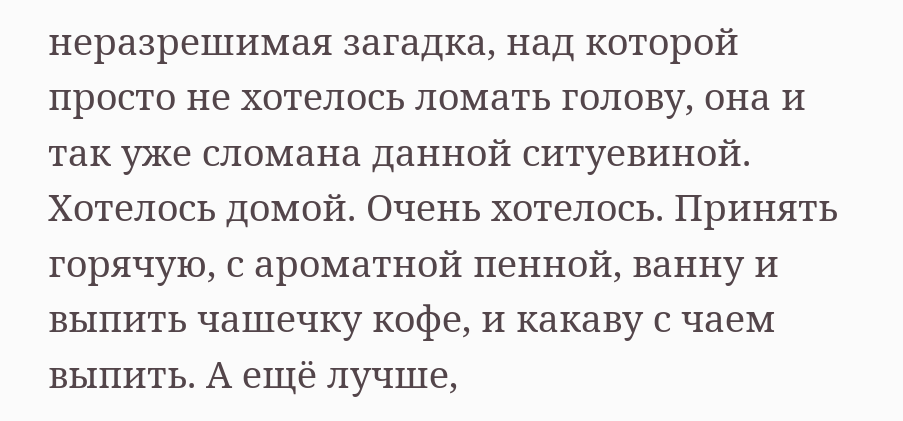неразрешимая загадка, над которой просто не хотелось ломать голову, она и так уже сломана данной ситуевиной. Хотелось домой. Очень хотелось. Принять горячую, с ароматной пенной, ванну и выпить чашечку кофе, и какаву с чаем выпить. А ещё лучше,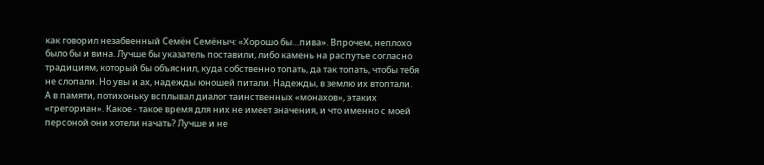как говорил незабвенный Семён Семёныч: «Хорошо бы…пива». Впрочем, неплохо было бы и вина. Лучше бы указатель поставили, либо камень на распутье согласно традициям, который бы объяснил, куда собственно топать, да так топать, чтобы тебя не слопали. Но увы и ах, надежды юношей питали. Надежды, в землю их втоптали.
А в памяти, потихоньку всплывал диалог таинственных «монахов», этаких «грегориан». Какое - такое время для них не имеет значения, и что именно с моей персоной они хотели начать? Лучше и не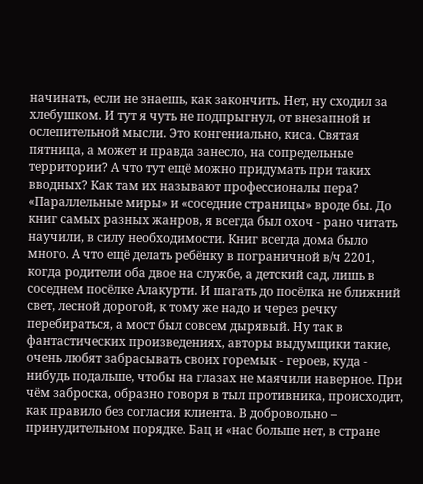начинать, если не знаешь, как закончить. Нет, ну сходил за хлебушком. И тут я чуть не подпрыгнул, от внезапной и ослепительной мысли. Это конгениально, киса. Святая пятница, а может и правда занесло, на сопредельные территории? А что тут ещё можно придумать при таких вводных? Как там их называют профессионалы пера? «Параллельные миры» и «соседние страницы» вроде бы. До книг самых разных жанров, я всегда был охоч - рано читать научили, в силу необходимости. Книг всегда дома было много. А что ещё делать ребёнку в пограничной в/ч 2201, когда родители оба двое на службе, а детский сад, лишь в соседнем посёлке Алакурти. И шагать до посёлка не ближний свет, лесной дорогой, к тому же надо и через речку перебираться, а мост был совсем дырявый. Ну так в фантастических произведениях, авторы выдумщики такие, очень любят забрасывать своих горемык - героев, куда - нибудь подальше, чтобы на глазах не маячили наверное. При чём заброска, образно говоря в тыл противника, происходит, как правило без согласия клиента. В добровольно – принудительном порядке. Бац и «нас больше нет, в стране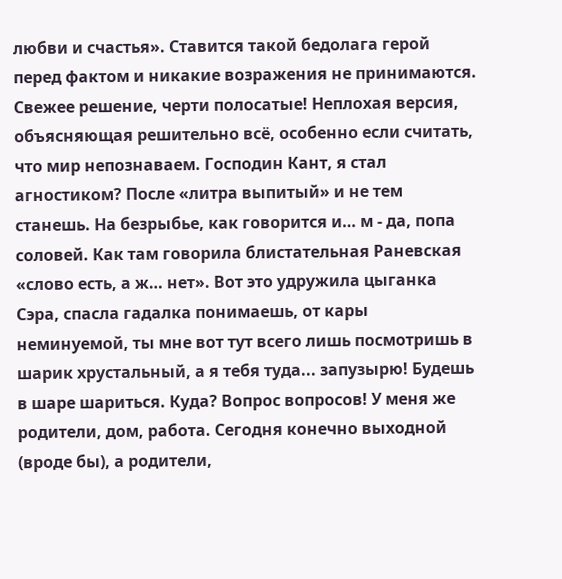любви и счастья». Ставится такой бедолага герой перед фактом и никакие возражения не принимаются. Свежее решение, черти полосатые! Неплохая версия, объясняющая решительно всё, особенно если считать, что мир непознаваем. Господин Кант, я стал агностиком? После «литра выпитый» и не тем станешь. На безрыбье, как говорится и… м - да, попа соловей. Как там говорила блистательная Раневская «слово есть, а ж… нет». Вот это удружила цыганка Сэра, спасла гадалка понимаешь, от кары неминуемой, ты мне вот тут всего лишь посмотришь в шарик хрустальный, а я тебя туда... запузырю! Будешь в шаре шариться. Куда? Вопрос вопросов! У меня же родители, дом, работа. Сегодня конечно выходной (вроде бы), а родители,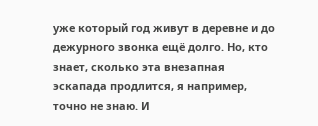уже который год живут в деревне и до дежурного звонка ещё долго. Но, кто знает, сколько эта внезапная эскапада продлится, я например, точно не знаю. И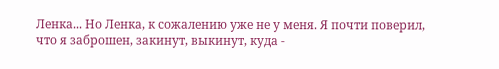Ленка... Но Ленка, к сожалению уже не у меня. Я почти поверил, что я заброшен, закинут, выкинут, куда -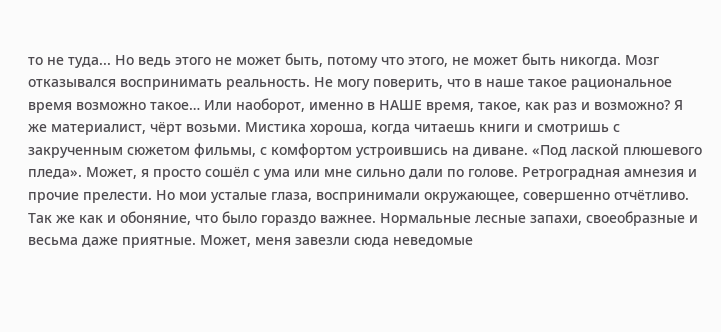то не туда... Но ведь этого не может быть, потому что этого, не может быть никогда. Мозг отказывался воспринимать реальность. Не могу поверить, что в наше такое рациональное время возможно такое… Или наоборот, именно в НАШЕ время, такое, как раз и возможно? Я же материалист, чёрт возьми. Мистика хороша, когда читаешь книги и смотришь с закрученным сюжетом фильмы, с комфортом устроившись на диване. «Под лаской плюшевого пледа». Может, я просто сошёл с ума или мне сильно дали по голове. Ретроградная амнезия и прочие прелести. Но мои усталые глаза, воспринимали окружающее, совершенно отчётливо. Так же как и обоняние, что было гораздо важнее. Нормальные лесные запахи, своеобразные и весьма даже приятные. Может, меня завезли сюда неведомые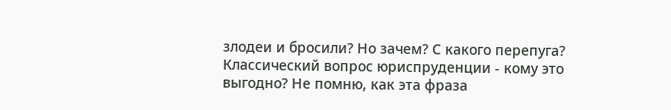злодеи и бросили? Но зачем? С какого перепуга? Классический вопрос юриспруденции - кому это выгодно? Не помню, как эта фраза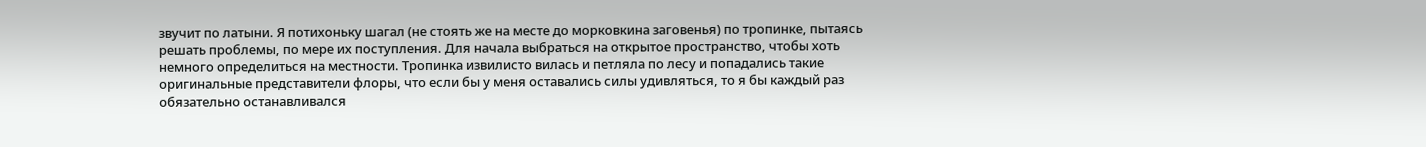звучит по латыни. Я потихоньку шагал (не стоять же на месте до морковкина заговенья) по тропинке, пытаясь решать проблемы, по мере их поступления. Для начала выбраться на открытое пространство, чтобы хоть немного определиться на местности. Тропинка извилисто вилась и петляла по лесу и попадались такие оригинальные представители флоры, что если бы у меня оставались силы удивляться, то я бы каждый раз обязательно останавливался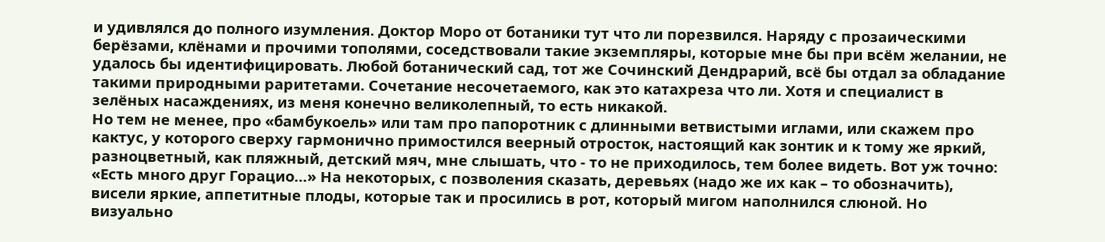и удивлялся до полного изумления. Доктор Моро от ботаники тут что ли порезвился. Наряду с прозаическими берёзами, клёнами и прочими тополями, соседствовали такие экземпляры, которые мне бы при всём желании, не удалось бы идентифицировать. Любой ботанический сад, тот же Сочинский Дендрарий, всё бы отдал за обладание такими природными раритетами. Сочетание несочетаемого, как это катахреза что ли. Хотя и специалист в зелёных насаждениях, из меня конечно великолепный, то есть никакой.
Но тем не менее, про «бамбукоель» или там про папоротник с длинными ветвистыми иглами, или скажем про кактус, у которого сверху гармонично примостился веерный отросток, настоящий как зонтик и к тому же яркий, разноцветный, как пляжный, детский мяч, мне слышать, что - то не приходилось, тем более видеть. Вот уж точно: «Есть много друг Горацио…» На некоторых, с позволения сказать, деревьях (надо же их как – то обозначить), висели яркие, аппетитные плоды, которые так и просились в рот, который мигом наполнился слюной. Но визуально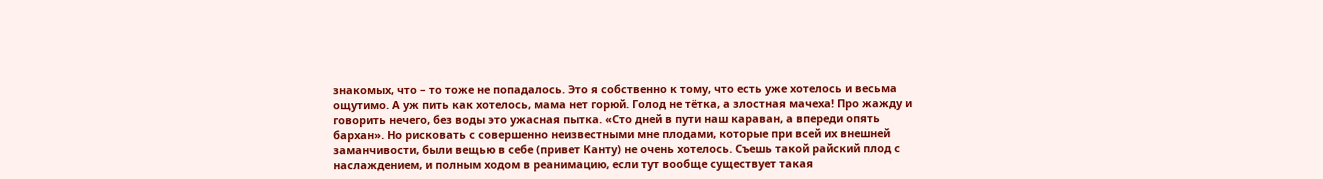знакомых, что – то тоже не попадалось. Это я собственно к тому, что есть уже хотелось и весьма ощутимо. А уж пить как хотелось, мама нет горюй. Голод не тётка, а злостная мачеха! Про жажду и говорить нечего, без воды это ужасная пытка. «Сто дней в пути наш караван, а впереди опять бархан». Но рисковать с совершенно неизвестными мне плодами, которые при всей их внешней заманчивости, были вещью в себе (привет Канту) не очень хотелось. Съешь такой райский плод с наслаждением, и полным ходом в реанимацию, если тут вообще существует такая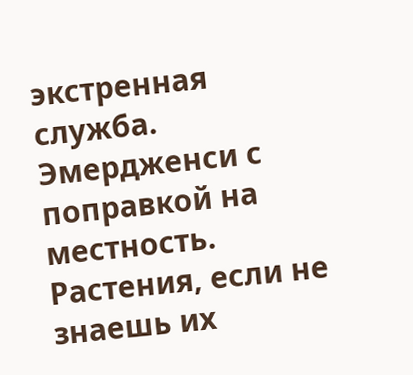экстренная служба. Эмердженси с поправкой на местность. Растения, если не знаешь их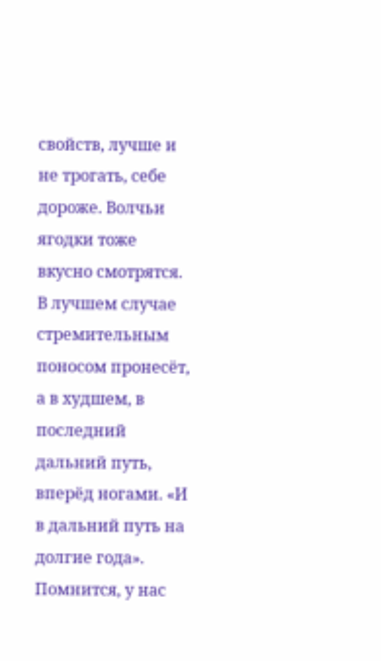свойств, лучше и не трогать, себе дороже. Волчьи ягодки тоже вкусно смотрятся. В лучшем случае стремительным поносом пронесёт, а в худшем, в последний дальний путь, вперёд ногами. «И в дальний путь на долгие года». Помнится, у нас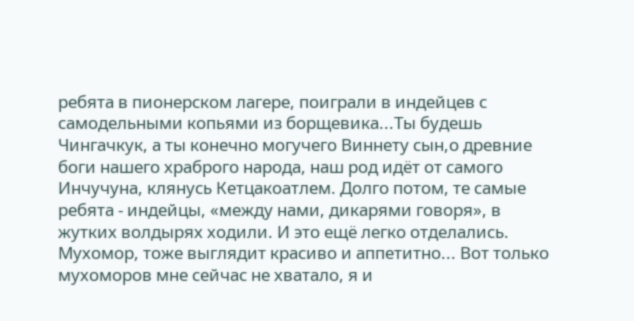ребята в пионерском лагере, поиграли в индейцев с самодельными копьями из борщевика...Ты будешь Чингачкук, а ты конечно могучего Виннету сын,о древние боги нашего храброго народа, наш род идёт от самого Инчучуна, клянусь Кетцакоатлем. Долго потом, те самые ребята - индейцы, «между нами, дикарями говоря», в жутких волдырях ходили. И это ещё легко отделались. Мухомор, тоже выглядит красиво и аппетитно... Вот только мухоморов мне сейчас не хватало, я и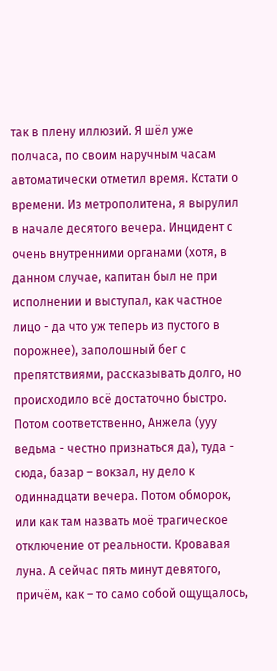так в плену иллюзий. Я шёл уже полчаса, по своим наручным часам автоматически отметил время. Кстати о времени. Из метрополитена, я вырулил в начале десятого вечера. Инцидент с очень внутренними органами (хотя, в данном случае, капитан был не при исполнении и выступал, как частное лицо - да что уж теперь из пустого в порожнее), заполошный бег с препятствиями, рассказывать долго, но происходило всё достаточно быстро. Потом соответственно, Анжела (ууу ведьма - честно признаться да), туда - сюда, базар – вокзал, ну дело к одиннадцати вечера. Потом обморок, или как там назвать моё трагическое отключение от реальности. Кровавая луна. А сейчас пять минут девятого, причём, как – то само собой ощущалось,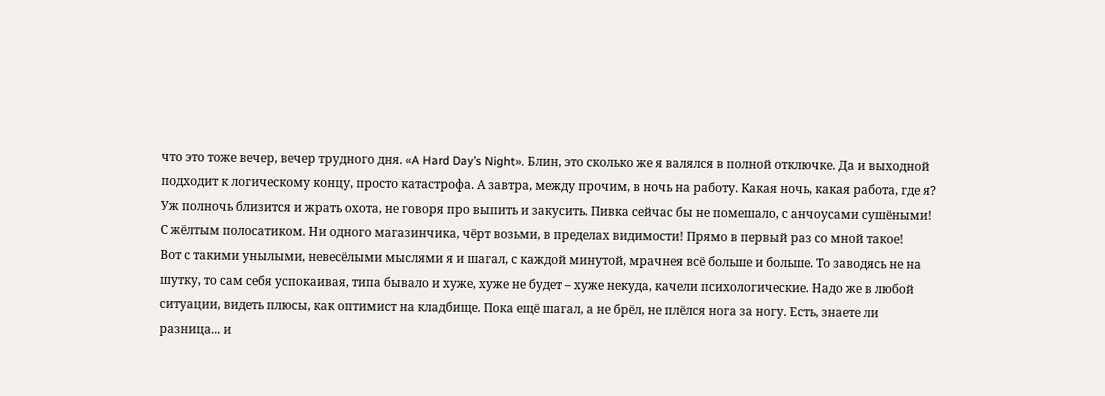что это тоже вечер, вечер трудного дня. «A Hard Day’s Night». Блин, это сколько же я валялся в полной отключке. Да и выходной подходит к логическому концу, просто катастрофа. А завтра, между прочим, в ночь на работу. Какая ночь, какая работа, где я? Уж полночь близится и жрать охота, не говоря про выпить и закусить. Пивка сейчас бы не помешало, с анчоусами сушёными! С жёлтым полосатиком. Ни одного магазинчика, чёрт возьми, в пределах видимости! Прямо в первый раз со мной такое!
Вот с такими унылыми, невесёлыми мыслями я и шагал, с каждой минутой, мрачнея всё больше и больше. То заводясь не на шутку, то сам себя успокаивая, типа бывало и хуже, хуже не будет – хуже некуда, качели психологические. Надо же в любой ситуации, видеть плюсы, как оптимист на кладбище. Пока ещё шагал, а не брёл, не плёлся нога за ногу. Есть, знаете ли разница... и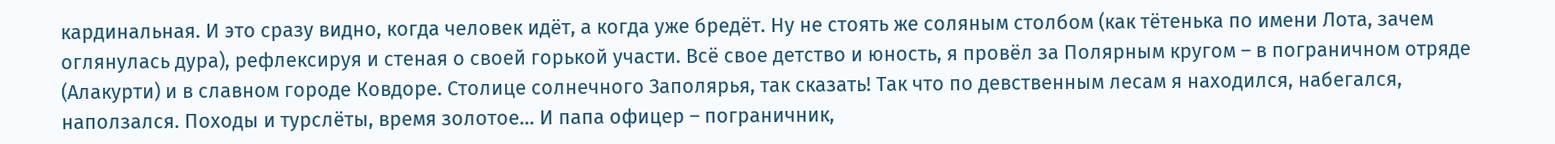кардинальная. И это сразу видно, когда человек идёт, а когда уже бредёт. Ну не стоять же соляным столбом (как тётенька по имени Лота, зачем оглянулась дура), рефлексируя и стеная о своей горькой участи. Всё свое детство и юность, я провёл за Полярным кругом – в пограничном отряде (Алакурти) и в славном городе Ковдоре. Столице солнечного Заполярья, так сказать! Так что по девственным лесам я находился, набегался, наползался. Походы и турслёты, время золотое... И папа офицер – пограничник,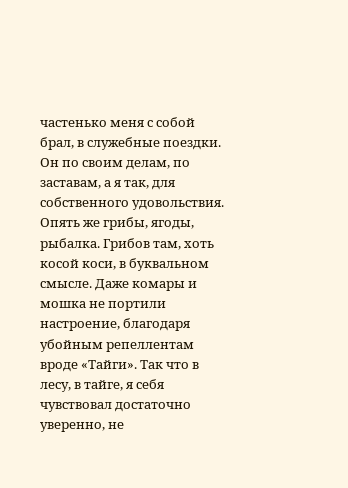частенько меня с собой брал, в служебные поездки. Он по своим делам, по заставам, а я так, для собственного удовольствия. Опять же грибы, ягоды, рыбалка. Грибов там, хоть косой коси, в буквальном смысле. Даже комары и мошка не портили настроение, благодаря убойным репеллентам вроде «Тайги». Так что в лесу, в тайге, я себя чувствовал достаточно уверенно, не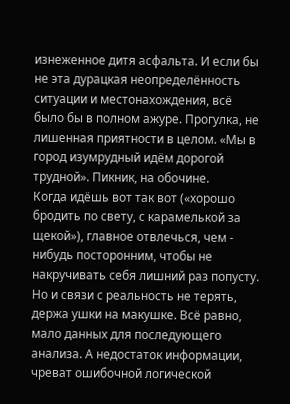изнеженное дитя асфальта. И если бы не эта дурацкая неопределённость ситуации и местонахождения, всё было бы в полном ажуре. Прогулка, не лишенная приятности в целом. «Мы в город изумрудный идём дорогой трудной». Пикник, на обочине.
Когда идёшь вот так вот («хорошо бродить по свету, с карамелькой за щекой»), главное отвлечься, чем - нибудь посторонним, чтобы не накручивать себя лишний раз попусту. Но и связи с реальность не терять, держа ушки на макушке. Всё равно, мало данных для последующего анализа. А недостаток информации, чреват ошибочной логической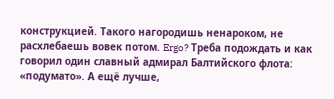конструкцией. Такого нагородишь ненароком, не расхлебаешь вовек потом. Ergo? Треба подождать и как говорил один славный адмирал Балтийского флота: «подумато». А ещё лучше,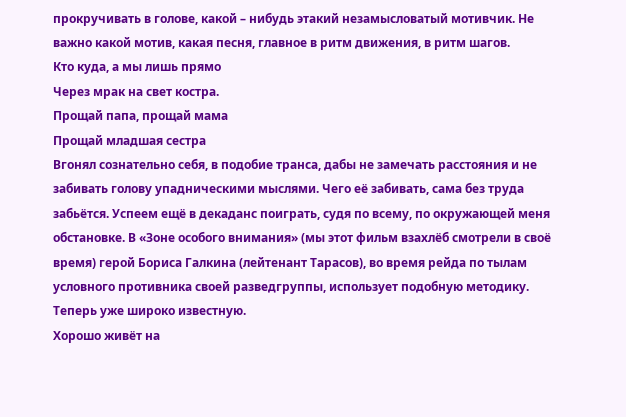прокручивать в голове, какой – нибудь этакий незамысловатый мотивчик. Не важно какой мотив, какая песня, главное в ритм движения, в ритм шагов.
Кто куда, а мы лишь прямо
Через мрак на свет костра.
Прощай папа, прощай мама
Прощай младшая сестра
Вгонял сознательно себя, в подобие транса, дабы не замечать расстояния и не забивать голову упадническими мыслями. Чего её забивать, сама без труда забьётся. Успеем ещё в декаданс поиграть, судя по всему, по окружающей меня обстановке. В «Зоне особого внимания» (мы этот фильм взахлёб смотрели в своё время) герой Бориса Галкина (лейтенант Тарасов), во время рейда по тылам условного противника своей разведгруппы, использует подобную методику. Теперь уже широко известную.
Хорошо живёт на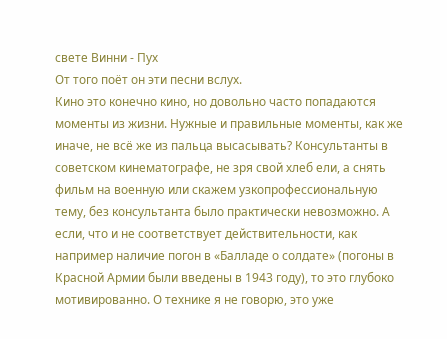свете Винни - Пух
От того поёт он эти песни вслух.
Кино это конечно кино, но довольно часто попадаются моменты из жизни. Нужные и правильные моменты, как же иначе, не всё же из пальца высасывать? Консультанты в советском кинематографе, не зря свой хлеб ели, а снять фильм на военную или скажем узкопрофессиональную тему, без консультанта было практически невозможно. А если, что и не соответствует действительности, как например наличие погон в «Балладе о солдате» (погоны в Красной Армии были введены в 1943 году), то это глубоко мотивированно. О технике я не говорю, это уже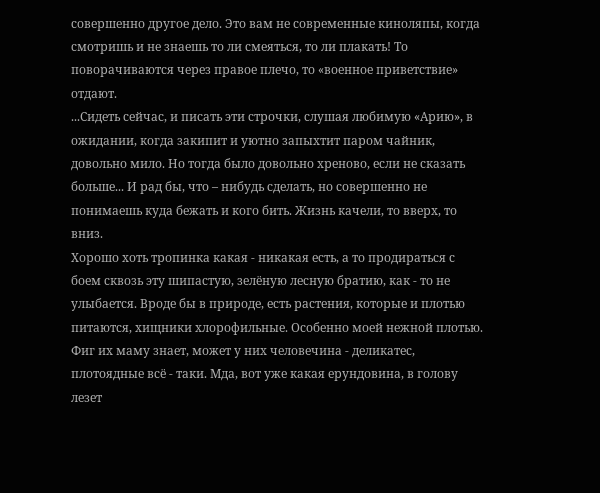совершенно другое дело. Это вам не современные киноляпы, когда смотришь и не знаешь то ли смеяться, то ли плакать! То поворачиваются через правое плечо, то «военное приветствие» отдают.
...Сидеть сейчас, и писать эти строчки, слушая любимую «Арию», в ожидании, когда закипит и уютно запыхтит паром чайник, довольно мило. Но тогда было довольно хреново, если не сказать больше... И рад бы, что – нибудь сделать, но совершенно не понимаешь куда бежать и кого бить. Жизнь качели, то вверх, то вниз.
Хорошо хоть тропинка какая - никакая есть, а то продираться с боем сквозь эту шипастую, зелёную лесную братию, как - то не улыбается. Вроде бы в природе, есть растения, которые и плотью питаются, хищники хлорофильные. Особенно моей нежной плотью. Фиг их маму знает, может у них человечина - деликатес, плотоядные всё - таки. Мда, вот уже какая ерундовина, в голову лезет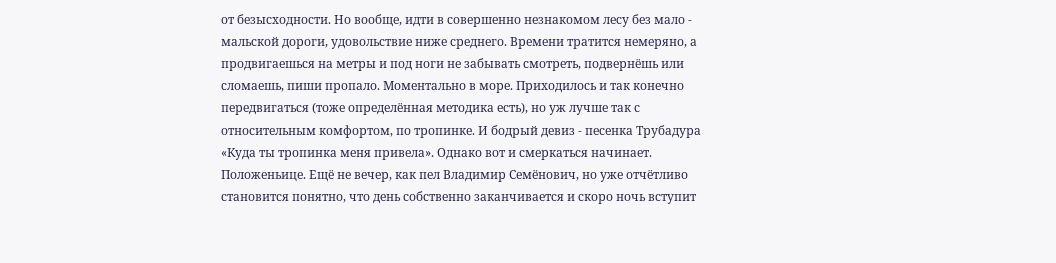от безысходности. Но вообще, идти в совершенно незнакомом лесу без мало - мальской дороги, удовольствие ниже среднего. Времени тратится немеряно, а продвигаешься на метры и под ноги не забывать смотреть, подвернёшь или сломаешь, пиши пропало. Моментально в море. Приходилось и так конечно передвигаться (тоже определённая методика есть), но уж лучше так с относительным комфортом, по тропинке. И бодрый девиз - песенка Трубадура «Куда ты тропинка меня привела». Однако вот и смеркаться начинает. Положеньице. Ещё не вечер, как пел Владимир Семёнович, но уже отчётливо становится понятно, что день собственно заканчивается и скоро ночь вступит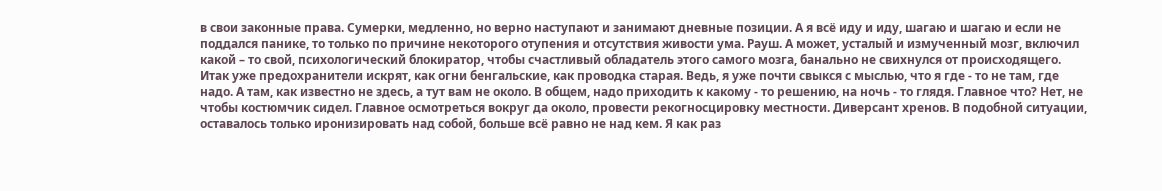в свои законные права. Сумерки, медленно, но верно наступают и занимают дневные позиции. А я всё иду и иду, шагаю и шагаю и если не поддался панике, то только по причине некоторого отупения и отсутствия живости ума. Рауш. А может, усталый и измученный мозг, включил какой – то свой, психологический блокиратор, чтобы счастливый обладатель этого самого мозга, банально не свихнулся от происходящего. Итак уже предохранители искрят, как огни бенгальские, как проводка старая. Ведь, я уже почти свыкся с мыслью, что я где - то не там, где надо. А там, как известно не здесь, а тут вам не около. В общем, надо приходить к какому - то решению, на ночь - то глядя. Главное что? Нет, не чтобы костюмчик сидел. Главное осмотреться вокруг да около, провести рекогносцировку местности. Диверсант хренов. В подобной ситуации, оставалось только иронизировать над собой, больше всё равно не над кем. Я как раз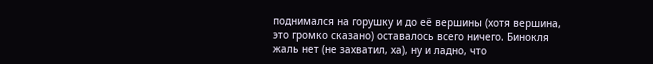поднимался на горушку и до её вершины (хотя вершина, это громко сказано) оставалось всего ничего. Бинокля жаль нет (не захватил, ха), ну и ладно, что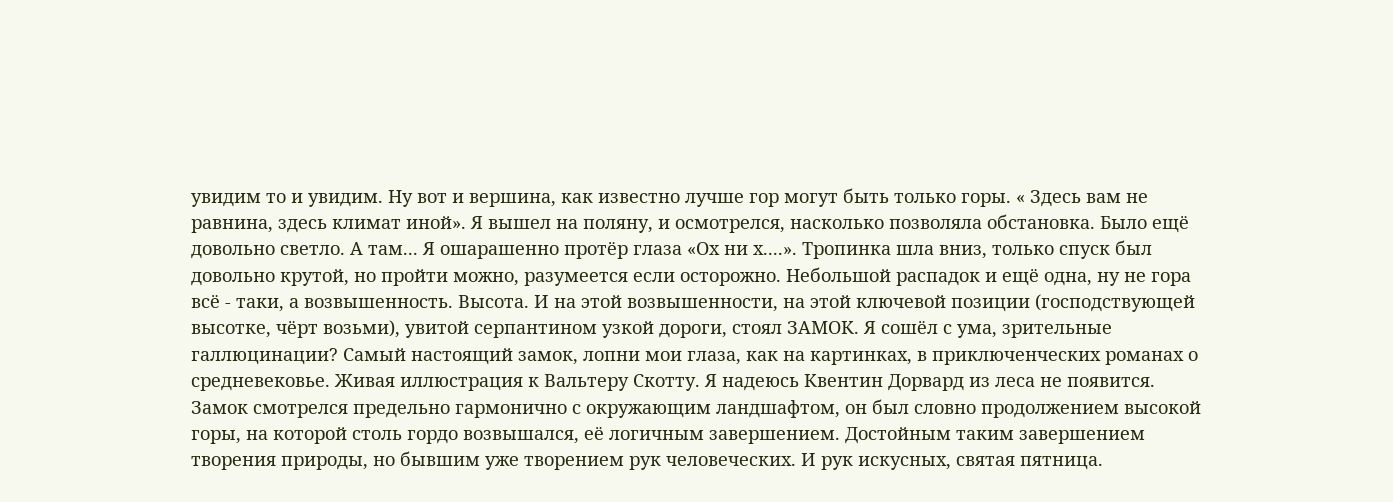увидим то и увидим. Ну вот и вершина, как известно лучше гор могут быть только горы. « Здесь вам не равнина, здесь климат иной». Я вышел на поляну, и осмотрелся, насколько позволяла обстановка. Было ещё довольно светло. А там... Я ошарашенно протёр глаза «Ох ни х....». Тропинка шла вниз, только спуск был довольно крутой, но пройти можно, разумеется если осторожно. Небольшой распадок и ещё одна, ну не гора всё - таки, а возвышенность. Высота. И на этой возвышенности, на этой ключевой позиции (господствующей высотке, чёрт возьми), увитой серпантином узкой дороги, стоял ЗАМОК. Я сошёл с ума, зрительные галлюцинации? Самый настоящий замок, лопни мои глаза, как на картинках, в приключенческих романах о средневековье. Живая иллюстрация к Вальтеру Скотту. Я надеюсь Квентин Дорвард из леса не появится. Замок смотрелся предельно гармонично с окружающим ландшафтом, он был словно продолжением высокой горы, на которой столь гордо возвышался, её логичным завершением. Достойным таким завершением творения природы, но бывшим уже творением рук человеческих. И рук искусных, святая пятница.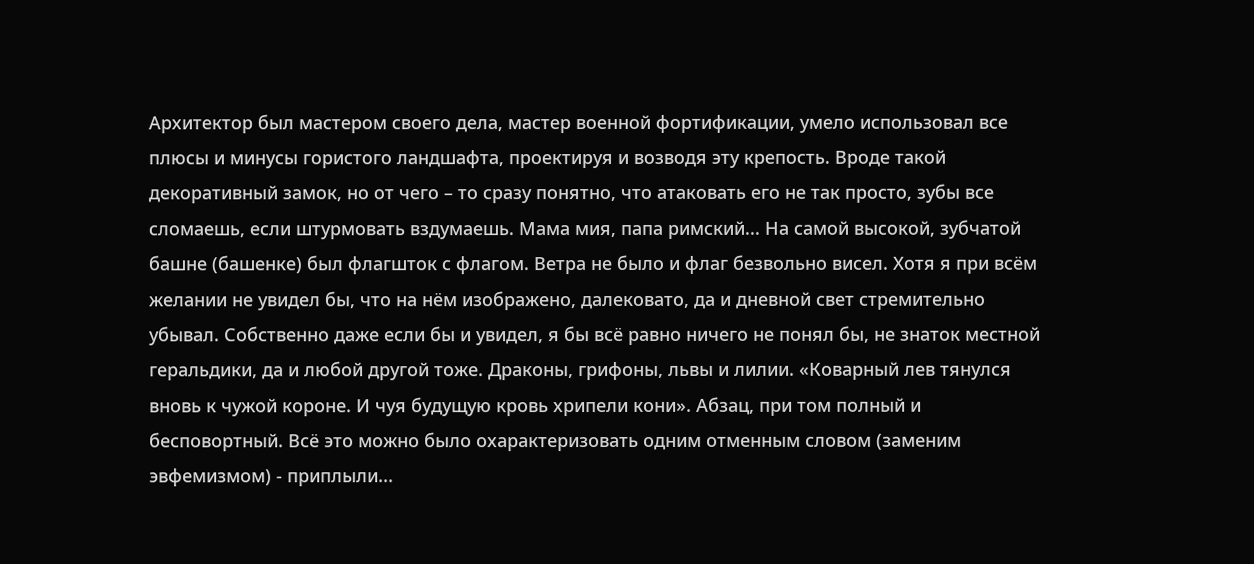Архитектор был мастером своего дела, мастер военной фортификации, умело использовал все плюсы и минусы гористого ландшафта, проектируя и возводя эту крепость. Вроде такой декоративный замок, но от чего – то сразу понятно, что атаковать его не так просто, зубы все сломаешь, если штурмовать вздумаешь. Мама мия, папа римский... На самой высокой, зубчатой башне (башенке) был флагшток с флагом. Ветра не было и флаг безвольно висел. Хотя я при всём желании не увидел бы, что на нём изображено, далековато, да и дневной свет стремительно убывал. Собственно даже если бы и увидел, я бы всё равно ничего не понял бы, не знаток местной геральдики, да и любой другой тоже. Драконы, грифоны, львы и лилии. «Коварный лев тянулся вновь к чужой короне. И чуя будущую кровь хрипели кони». Абзац, при том полный и бесповортный. Всё это можно было охарактеризовать одним отменным словом (заменим эвфемизмом) - приплыли...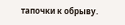тапочки к обрыву.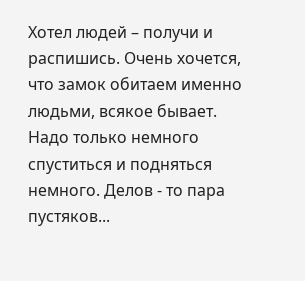Хотел людей – получи и распишись. Очень хочется, что замок обитаем именно людьми, всякое бывает. Надо только немного спуститься и подняться немного. Делов - то пара пустяков...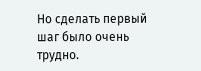Но сделать первый шаг было очень трудно.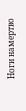Ноги намертво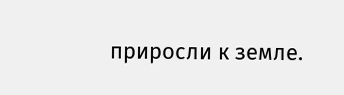приросли к земле.